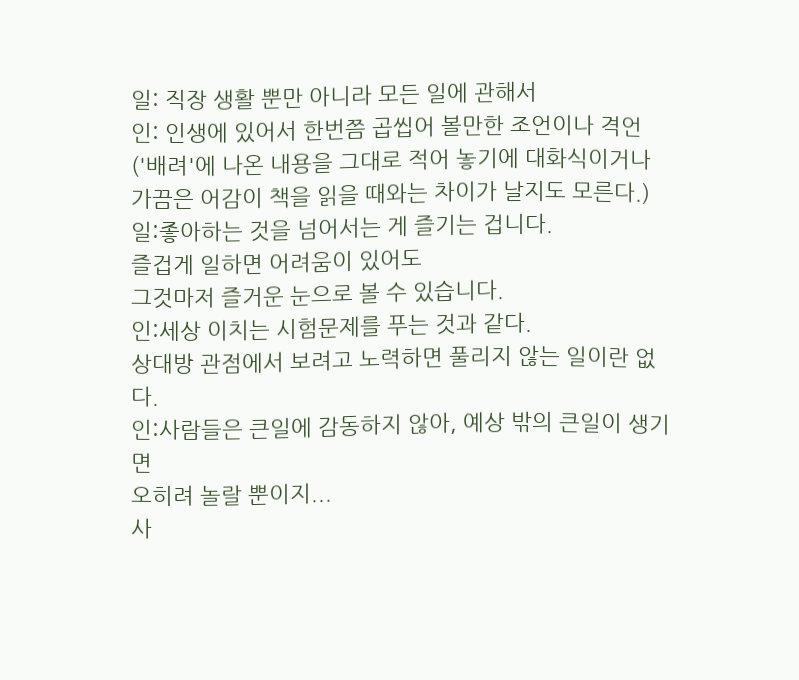일: 직장 생활 뿐만 아니라 모든 일에 관해서
인: 인생에 있어서 한번쯤 곱씹어 볼만한 조언이나 격언
('배려'에 나온 내용을 그대로 적어 놓기에 대화식이거나
가끔은 어감이 책을 읽을 때와는 차이가 날지도 모른다.)
일:좋아하는 것을 넘어서는 게 즐기는 겁니다.
즐겁게 일하면 어려움이 있어도
그것마저 즐거운 눈으로 볼 수 있습니다.
인:세상 이치는 시험문제를 푸는 것과 같다.
상대방 관점에서 보려고 노력하면 풀리지 않는 일이란 없다.
인:사람들은 큰일에 감동하지 않아, 예상 밖의 큰일이 생기면
오히려 놀랄 뿐이지...
사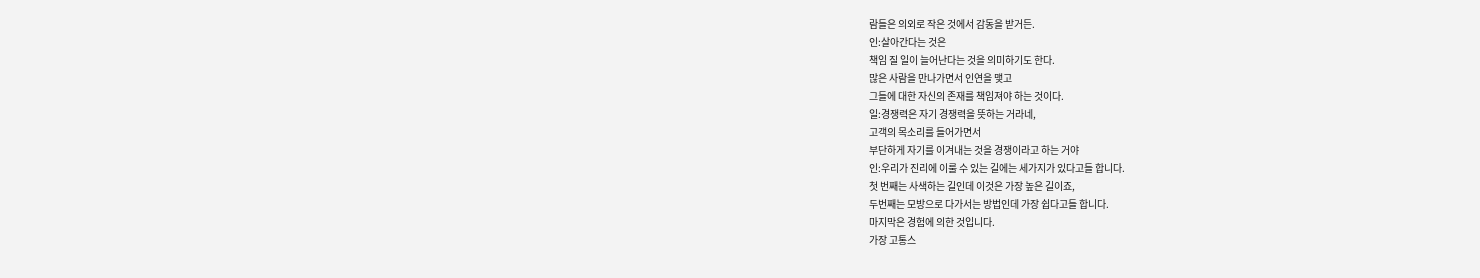람들은 의외로 작은 것에서 감동을 받거든.
인:살아간다는 것은
책임 질 일이 늘어난다는 것을 의미하기도 한다.
많은 사람을 만나가면서 인연을 맺고
그들에 대한 자신의 존재를 책임져야 하는 것이다.
일:경쟁력은 자기 경쟁력을 뜻하는 거라네,
고객의 목소리를 들어가면서
부단하게 자기를 이겨내는 것을 경쟁이라고 하는 거야
인:우리가 진리에 이룰 수 있는 길에는 세가지가 있다고들 합니다.
첫 번째는 사색하는 길인데 이것은 가장 높은 길이죠,
두번째는 모방으로 다가서는 방법인데 가장 쉽다고들 합니다.
마지막은 경험에 의한 것입니다.
가장 고통스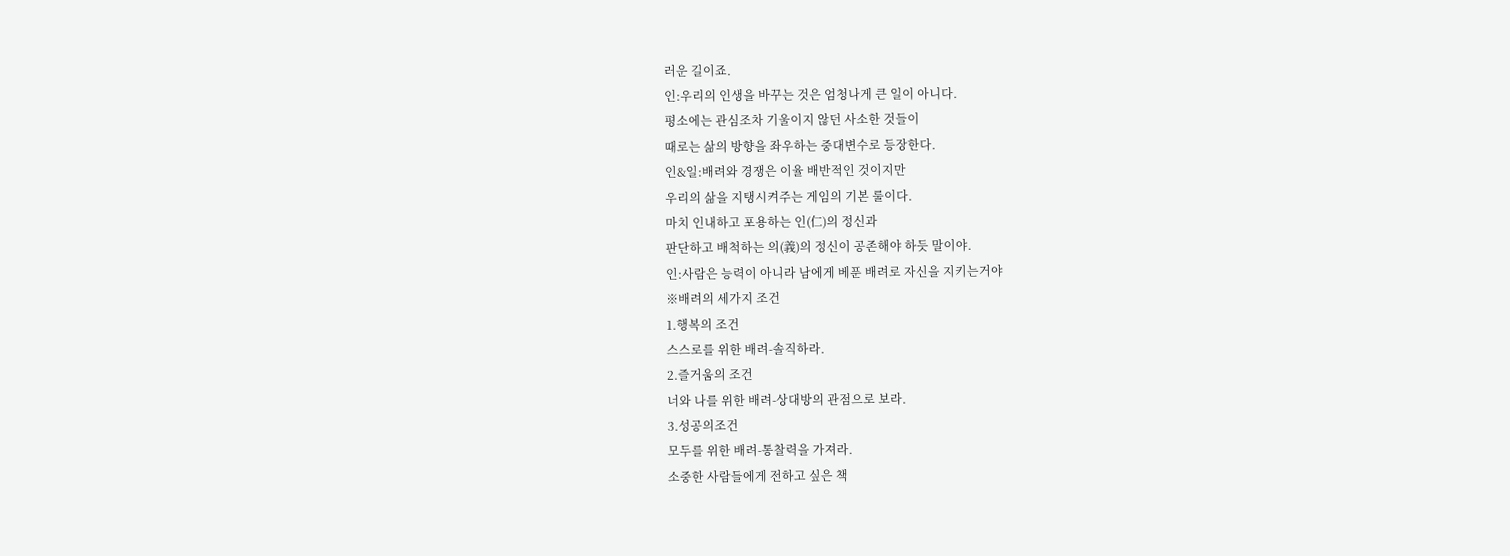러운 길이죠.
인:우리의 인생을 바꾸는 것은 엄청나게 큰 일이 아니다.
평소에는 관심조차 기울이지 않던 사소한 것들이
때로는 삶의 방향을 좌우하는 중대변수로 등장한다.
인&일:배려와 경쟁은 이율 배반적인 것이지만
우리의 삶을 지탱시켜주는 게임의 기본 룰이다.
마치 인내하고 포용하는 인(仁)의 정신과
판단하고 배척하는 의(義)의 정신이 공존해야 하듯 말이야.
인:사람은 능력이 아니라 남에게 베푼 배려로 자신을 지키는거야
※배려의 세가지 조건
1.행복의 조건
스스로를 위한 배려-솔직하라.
2.즐거움의 조건
너와 나를 위한 배려-상대방의 관점으로 보라.
3.성공의조건
모두를 위한 배려-통찰력을 가져라.
소중한 사람들에게 전하고 싶은 책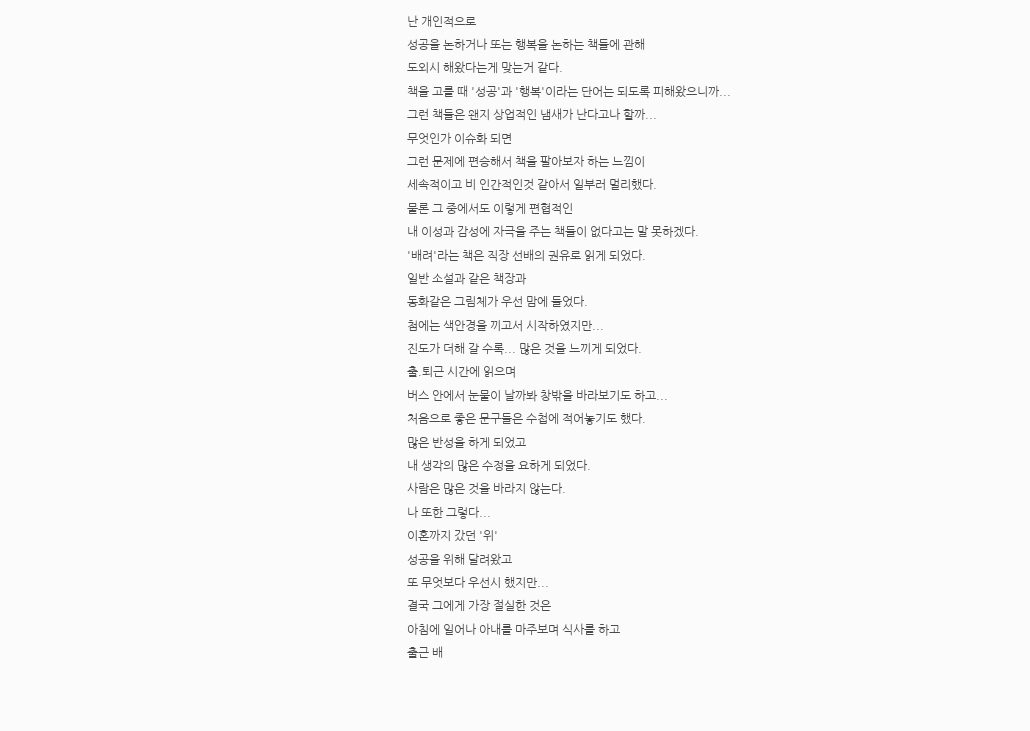난 개인적으로
성공을 논하거나 또는 행복을 논하는 책들에 관해
도외시 해왔다는게 맞는거 같다.
책을 고를 때 '성공'과 '행복'이라는 단어는 되도록 피해왔으니까...
그런 책들은 왠지 상업적인 냄새가 난다고나 할까...
무엇인가 이슈화 되면
그런 문제에 편승해서 책을 팔아보자 하는 느낌이
세속적이고 비 인간적인것 같아서 일부러 멀리했다.
물론 그 중에서도 이렇게 편협적인
내 이성과 감성에 자극을 주는 책들이 없다고는 말 못하겠다.
'배려'라는 책은 직장 선배의 권유로 읽게 되었다.
일반 소설과 같은 책장과
동화같은 그림체가 우선 맘에 들었다.
첨에는 색안경을 끼고서 시작하였지만...
진도가 더해 갈 수록... 많은 것을 느끼게 되었다.
출.퇴근 시간에 읽으며
버스 안에서 눈물이 날까봐 창밖을 바라보기도 하고...
처음으로 좋은 문구들은 수첩에 적어놓기도 했다.
많은 반성을 하게 되었고
내 생각의 많은 수정을 요하게 되었다.
사람은 많은 것을 바라지 않는다.
나 또한 그렇다...
이혼까지 갔던 '위'
성공을 위해 달려왔고
또 무엇보다 우선시 했지만...
결국 그에게 가장 절실한 것은
아침에 일어나 아내를 마주보며 식사를 하고
출근 배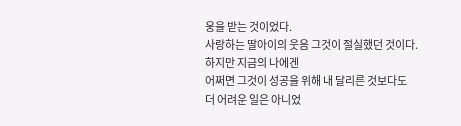웅을 받는 것이었다.
사랑하는 딸아이의 웃음 그것이 절실했던 것이다.
하지만 지금의 나에겐
어쩌면 그것이 성공을 위해 내 달리른 것보다도
더 어려운 일은 아니었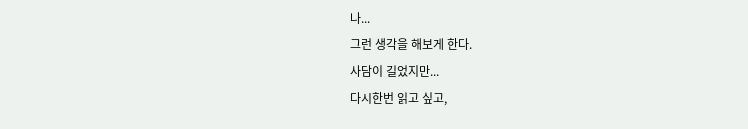나...
그런 생각을 해보게 한다.
사담이 길었지만...
다시한번 읽고 싶고,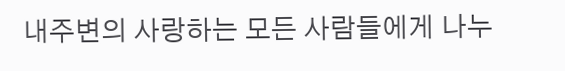내주변의 사랑하는 모든 사람들에게 나누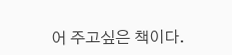어 주고싶은 책이다.